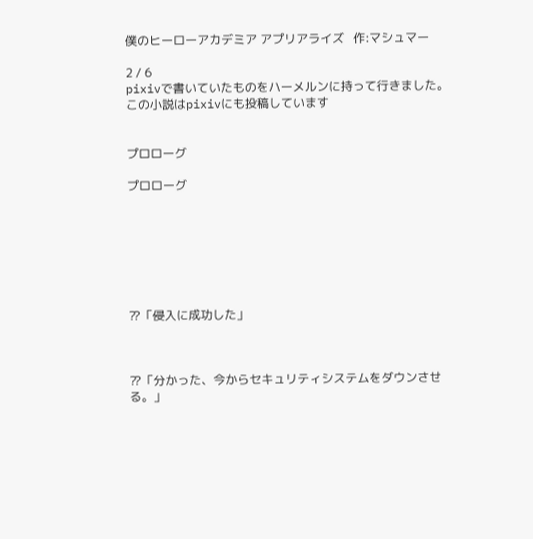僕のヒーローアカデミア アプリアライズ   作:マシュマー

2 / 6
pixivで書いていたものをハーメルンに持って行きました。
この小説はpixivにも投稿しています


プロローグ

プロローグ







⁇「侵入に成功した」



⁇「分かった、今からセキュリティシステムをダウンさせる。」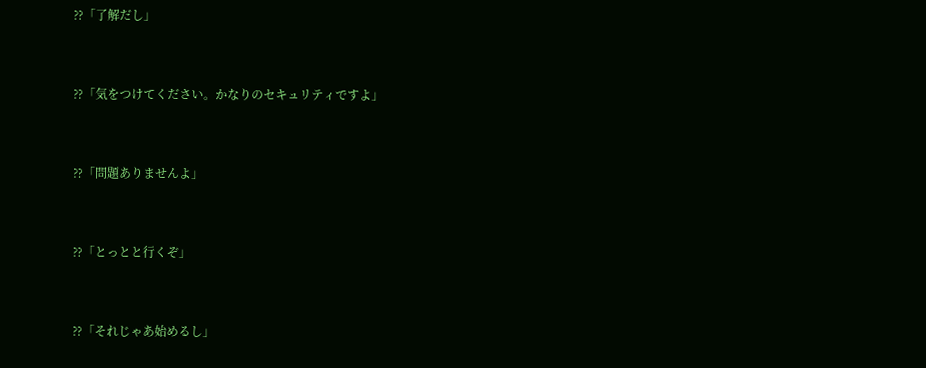⁇「了解だし」



⁇「気をつけてください。かなりのセキュリティですよ」



⁇「問題ありませんよ」



⁇「とっとと行くぞ」



⁇「それじゃあ始めるし」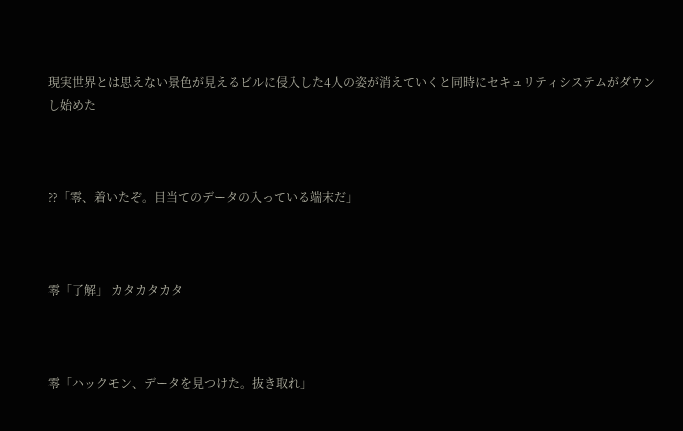現実世界とは思えない景色が見えるビルに侵入した4人の姿が消えていくと同時にセキュリティシステムがダウンし始めた



⁇「零、着いたぞ。目当てのデータの入っている端末だ」



零「了解」 カタカタカタ



零「ハックモン、データを見つけた。抜き取れ」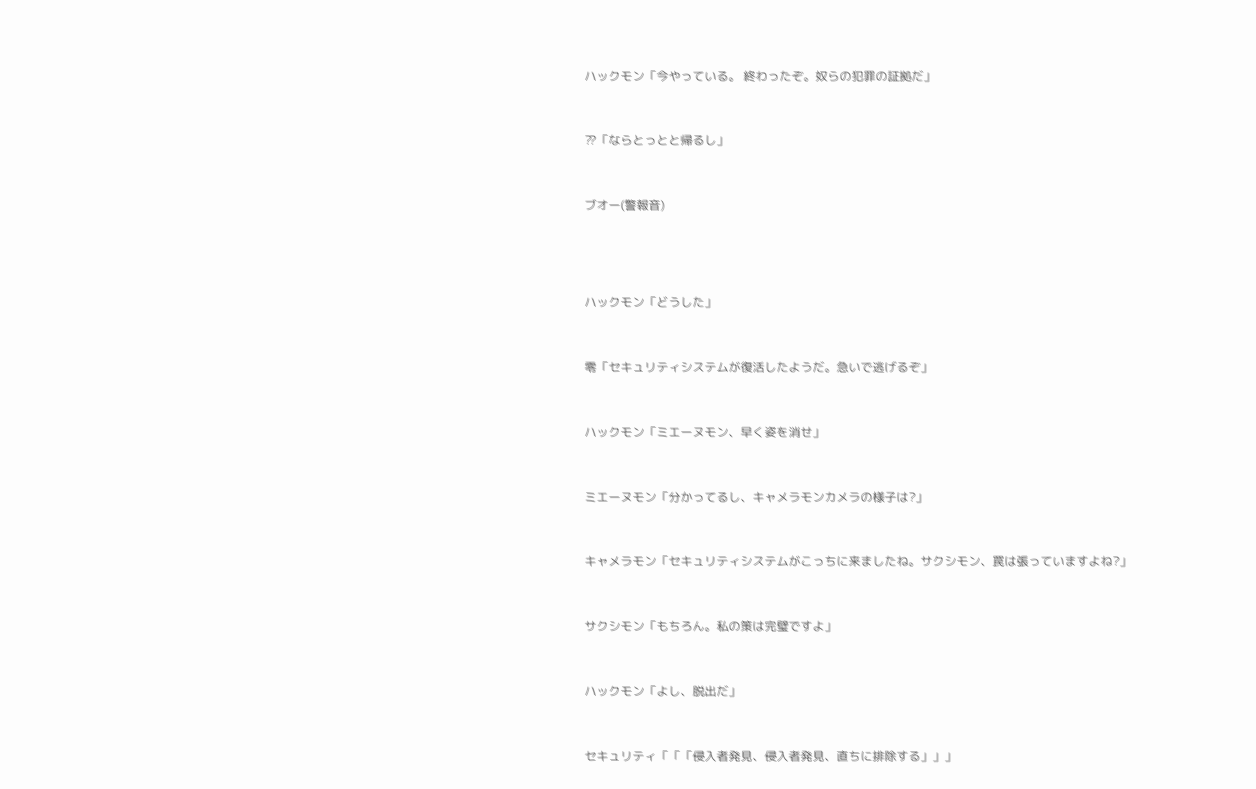ハックモン「今やっている。 終わったぞ。奴らの犯罪の証拠だ」



⁇「ならとっとと帰るし」



ブオー(警報音)





ハックモン「どうした」



零「セキュリティシステムが復活したようだ。急いで逃げるぞ」



ハックモン「ミエーヌモン、早く姿を消せ」



ミエーヌモン「分かってるし、キャメラモンカメラの様子は?」



キャメラモン「セキュリティシステムがこっちに来ましたね。サクシモン、罠は張っていますよね?」



サクシモン「もちろん。私の策は完璧ですよ」



ハックモン「よし、脱出だ」



セキュリティ「「「侵入者発見、侵入者発見、直ちに排除する」」」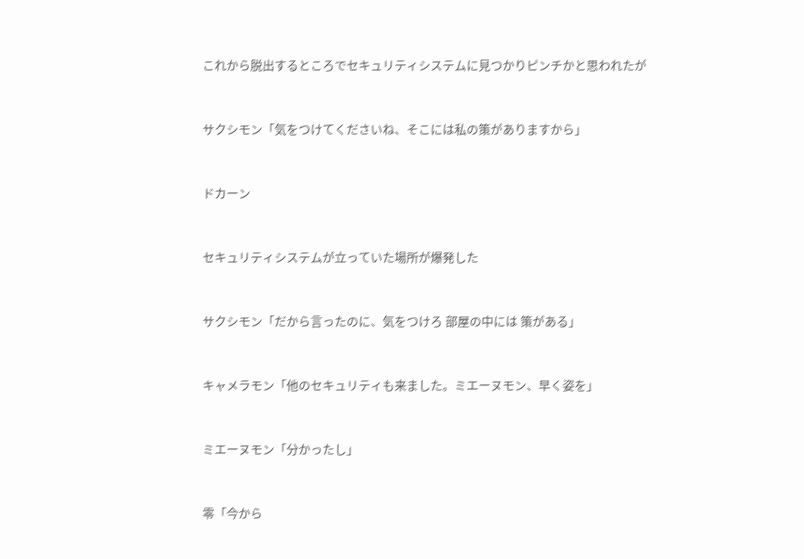これから脱出するところでセキュリティシステムに見つかりピンチかと思われたが



サクシモン「気をつけてくださいね、そこには私の策がありますから」



ドカーン



セキュリティシステムが立っていた場所が爆発した



サクシモン「だから言ったのに、気をつけろ 部屋の中には 策がある」



キャメラモン「他のセキュリティも来ました。ミエーヌモン、早く姿を」



ミエーヌモン「分かったし」



零「今から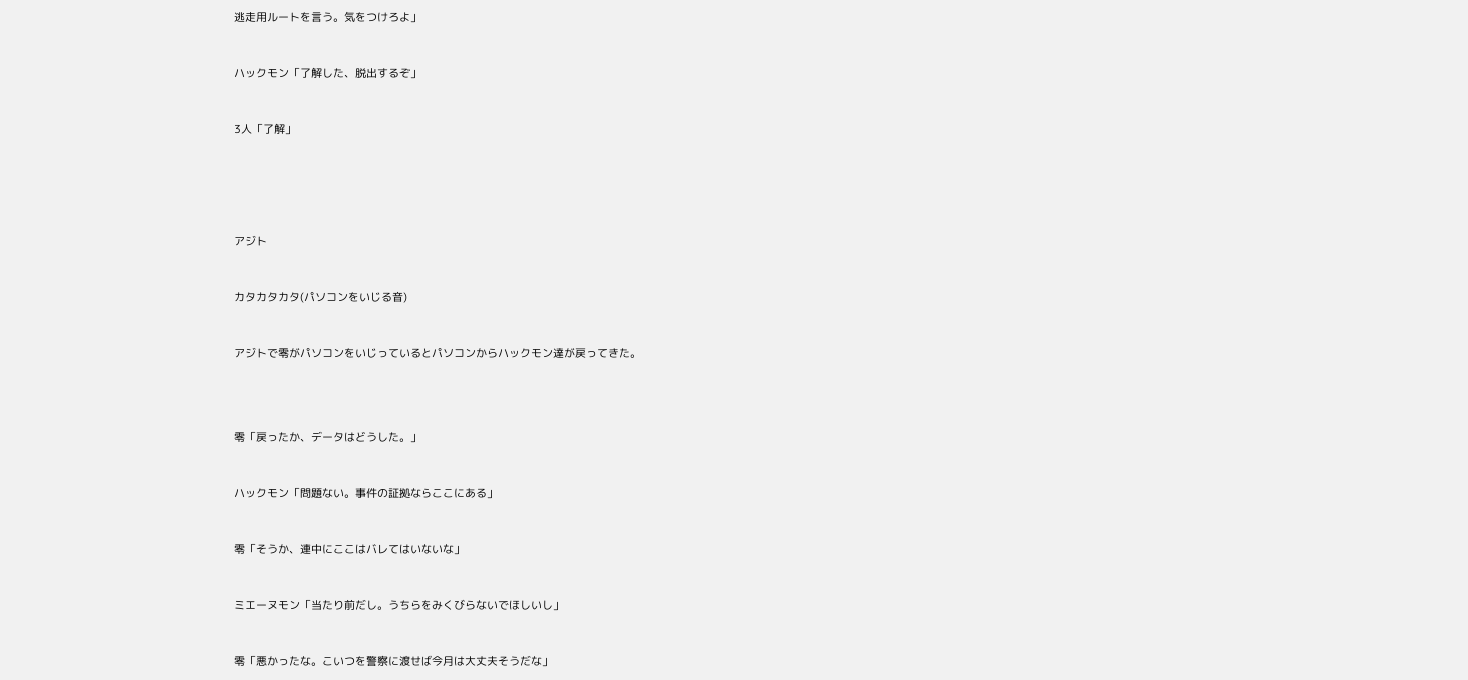逃走用ルートを言う。気をつけろよ」



ハックモン「了解した、脱出するぞ」



3人「了解」







アジト



カタカタカタ(パソコンをいじる音)



アジトで零がパソコンをいじっているとパソコンからハックモン達が戻ってきた。





零「戻ったか、データはどうした。」



ハックモン「問題ない。事件の証拠ならここにある」



零「そうか、連中にここはバレてはいないな」



ミエーヌモン「当たり前だし。うちらをみくびらないでほしいし」



零「悪かったな。こいつを警察に渡せば今月は大丈夫そうだな」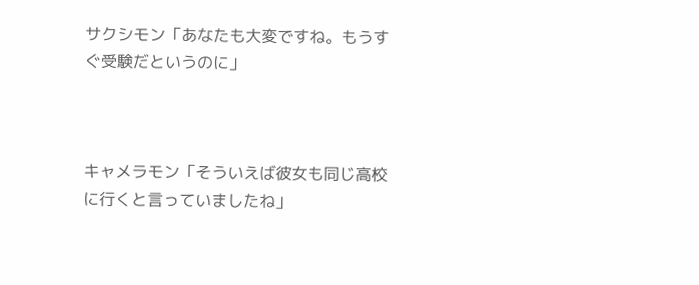サクシモン「あなたも大変ですね。もうすぐ受験だというのに」



キャメラモン「そういえば彼女も同じ高校に行くと言っていましたね」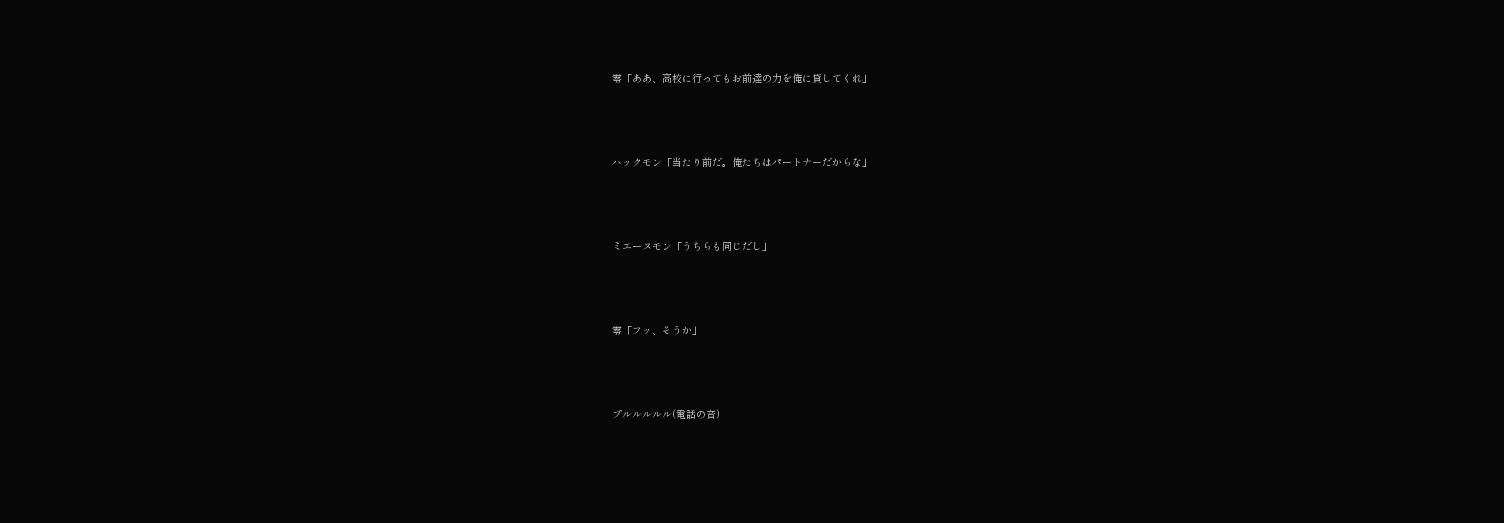零「ああ、高校に行ってもお前達の力を俺に貸してくれ」



ハックモン「当たり前だ。俺たちはパートナーだからな」



ミエーヌモン「うちらも同じだし」



零「フッ、そうか」



プルルルルル(電話の音)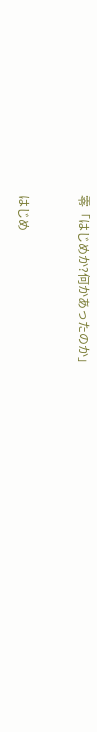零「はじめか?何かあったのか」



はじめ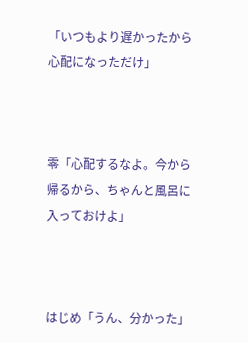「いつもより遅かったから心配になっただけ」



零「心配するなよ。今から帰るから、ちゃんと風呂に入っておけよ」



はじめ「うん、分かった」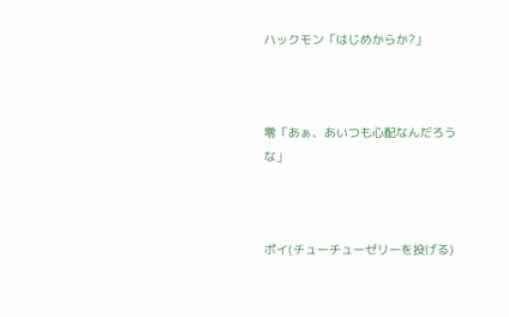ハックモン「はじめからか?」



零「あぁ、あいつも心配なんだろうな」



ポイ(チューチューゼリーを投げる)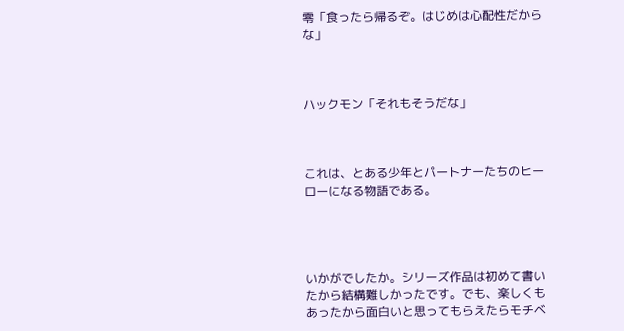零「食ったら帰るぞ。はじめは心配性だからな」



ハックモン「それもそうだな」



これは、とある少年とパートナーたちのヒーローになる物語である。




いかがでしたか。シリーズ作品は初めて書いたから結構難しかったです。でも、楽しくもあったから面白いと思ってもらえたらモチベ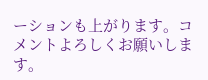ーションも上がります。コメントよろしくお願いします。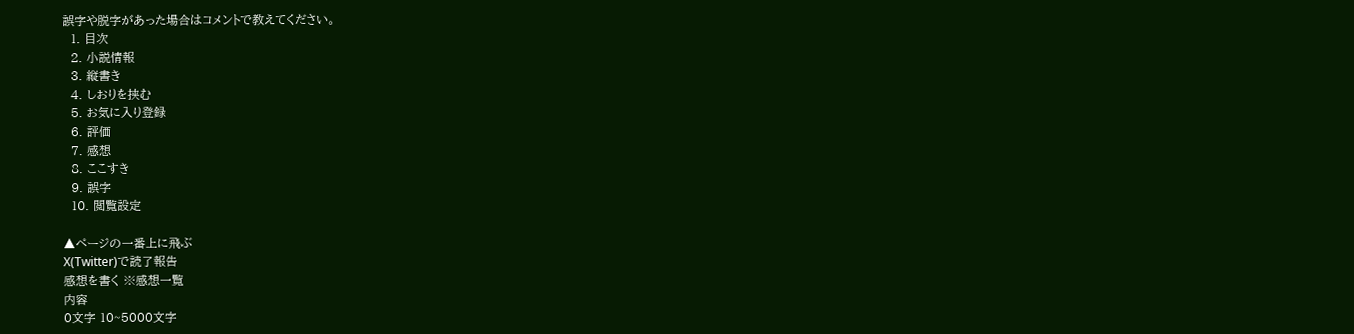誤字や脱字があった場合はコメントで教えてください。
  1. 目次
  2. 小説情報
  3. 縦書き
  4. しおりを挟む
  5. お気に入り登録
  6. 評価
  7. 感想
  8. ここすき
  9. 誤字
  10. 閲覧設定

▲ページの一番上に飛ぶ
X(Twitter)で読了報告
感想を書く ※感想一覧
内容
0文字 10~5000文字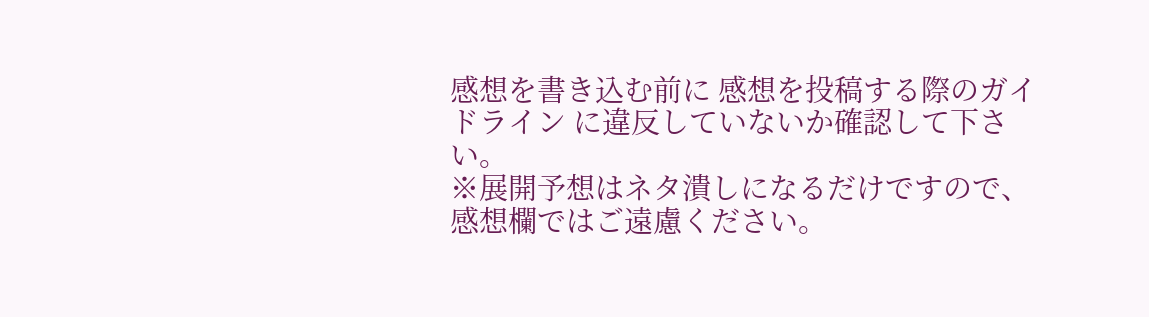感想を書き込む前に 感想を投稿する際のガイドライン に違反していないか確認して下さい。
※展開予想はネタ潰しになるだけですので、感想欄ではご遠慮ください。